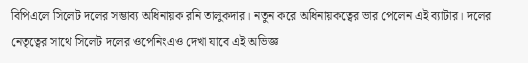বিপিএলে সিলেট দলের সম্ভাব্য অধিনায়ক রনি তালুকদার। নতুন করে অধিনায়কত্বের ভার পেলেন এই ব্যাটার। দলের নেতৃত্বের সাথে সিলেট দলের ওপেনিংএও দেখা যাবে এই অভিজ্ঞ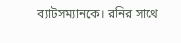ব্যাটসম্যানকে। রনির সাথে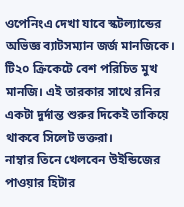ওপেনিংএ দেখা যাবে স্কটল্যান্ডের অভিজ্ঞ ব্যাটসম্যান জর্জ মানজিকে। টি২০ ক্রিকেটে বেশ পরিচিত মুখ মানজি। এই তারকার সাথে রনির একটা দুর্দান্ত শুরুর দিকেই তাকিয়ে থাকবে সিলেট ভক্তরা।
নাম্বার তিনে খেলবেন উইন্ডিজের পাওয়ার হিটার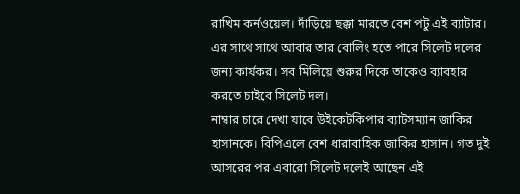রাখিম কর্নওয়েল। দাঁড়িয়ে ছক্কা মারতে বেশ পটু এই ব্যাটার। এর সাথে সাথে আবার তার বোলিং হতে পারে সিলেট দলের জন্য কার্যকর। সব মিলিয়ে শুরুর দিকে তাকেও ব্যাবহার করতে চাইবে সিলেট দল।
নাম্বার চারে দেখা যাবে উইকেটকিপার ব্যাটসম্যান জাকির হাসানকে। বিপিএলে বেশ ধারাবাহিক জাকির হাসান। গত দুই আসরের পর এবারো সিলেট দলেই আছেন এই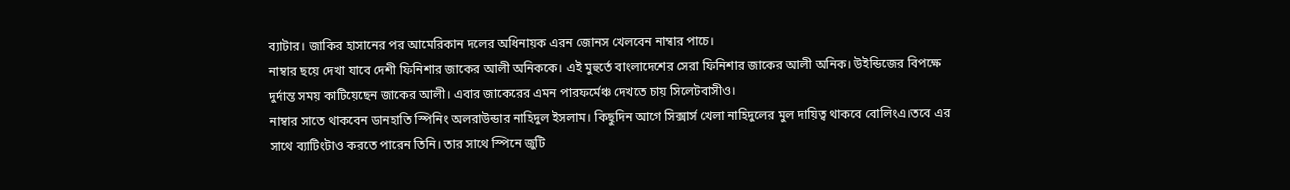ব্যাটার। জাকির হাসানের পর আমেরিকান দলের অধিনায়ক এরন জোনস খেলবেন নাম্বার পাচে।
নাম্বার ছয়ে দেখা যাবে দেশী ফিনিশার জাকের আলী অনিককে। এই মুহুর্তে বাংলাদেশের সেরা ফিনিশার জাকের আলী অনিক। উইন্ডিজের বিপক্ষে দুর্দান্ত সময় কাটিয়েছেন জাকের আলী। এবার জাকেরের এমন পারফর্মেঞ্চ দেখতে চায় সিলেটবাসীও।
নাম্বার সাতে থাকবেন ডানহাতি স্পিনিং অলরাউন্ডার নাহিদুল ইসলাম। কিছুদিন আগে সিক্সার্স খেলা নাহিদুলের মুল দায়িত্ব থাকবে বোলিংএ।তবে এর সাথে ব্যাটিংটাও করতে পারেন তিনি। তার সাথে স্পিনে জুটি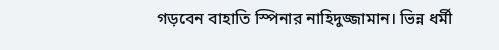গড়বেন বাহাতি স্পিনার নাহিদুজ্জামান। ভিন্ন ধর্মী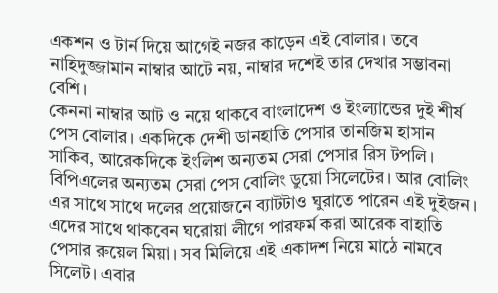একশন ও টার্ন দিয়ে আগেই নজর কাড়েন এই বোলার। তবে নাহিদুজ্জামান নাম্বার আটে নয়, নাম্বার দশেই তার দেখার সম্ভাবনা বেশি।
কেননা নাম্বার আট ও নয়ে থাকবে বাংলাদেশ ও ইংল্যান্ডের দুই শীর্ষ পেস বোলার। একদিকে দেশী ডানহাতি পেসার তানজিম হাসান সাকিব, আরেকদিকে ইংলিশ অন্যতম সেরা পেসার রিস টপলি। বিপিএলের অন্যতম সেরা পেস বোলিং ডুয়ো সিলেটের। আর বোলিং এর সাথে সাথে দলের প্রয়োজনে ব্যাটটাও ঘুরাতে পারেন এই দুইজন। এদের সাথে থাকবেন ঘরোয়া লীগে পারফর্ম করা আরেক বাহাতি পেসার রুয়েল মিয়া। সব মিলিয়ে এই একাদশ নিয়ে মাঠে নামবে সিলেট। এবার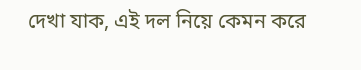দেখা যাক, এই দল নিয়ে কেমন করে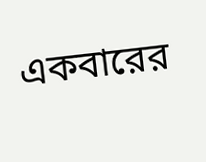একবারের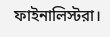ফাইনালিস্টরা।